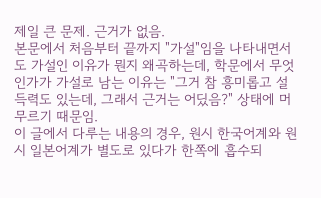제일 큰 문제. 근거가 없음.
본문에서 처음부터 끝까지 "가설"임을 나타내면서도 가설인 이유가 뭔지 왜곡하는데, 학문에서 무엇인가가 가설로 남는 이유는 "그거 참 흥미롭고 설득력도 있는데, 그래서 근거는 어딨음?" 상태에 머무르기 때문임.
이 글에서 다루는 내용의 경우, 원시 한국어계와 원시 일본어계가 별도로 있다가 한쪽에 흡수되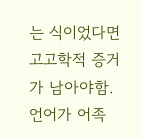는 식이었다면 고고학적 증거가 남아야함. 언어가 어족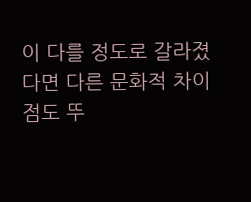이 다를 정도로 갈라졌다면 다른 문화적 차이점도 뚜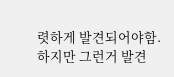렷하게 발견되어야함. 하지만 그런거 발견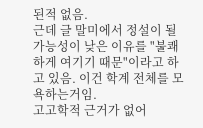된적 없음.
근데 글 말미에서 정설이 될 가능성이 낮은 이유를 "불쾌하게 여기기 때문"이라고 하고 있음. 이건 학계 전체를 모욕하는거임.
고고학적 근거가 없어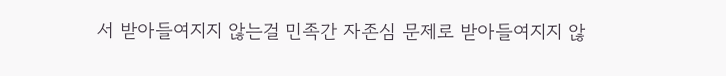서 받아들여지지 않는걸 민족간 자존심 문제로 받아들여지지 않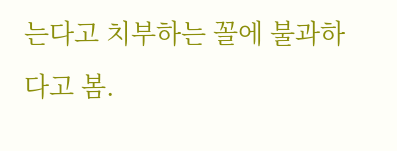는다고 치부하는 꼴에 불과하다고 봄.